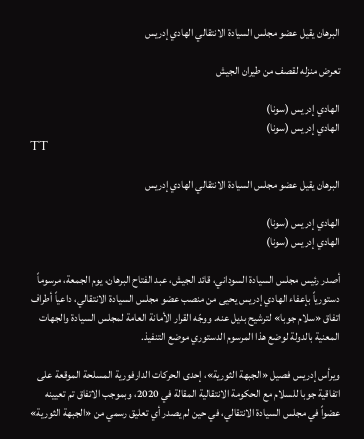البرهان يقيل عضو مجلس السيادة الانتقالي الهادي إدريس

تعرض منزله لقصف من طيران الجيش

الهادي إدريس (سونا)
الهادي إدريس (سونا)
TT

البرهان يقيل عضو مجلس السيادة الانتقالي الهادي إدريس

الهادي إدريس (سونا)
الهادي إدريس (سونا)

أصدر رئيس مجلس السيادة السوداني، قائد الجيش، عبد الفتاح البرهان، يوم الجمعة، مرسوماً دستورياً بإعفاء الهادي إدريس يحيى من منصب عضو مجلس السيادة الانتقالي، داعياً أطراف اتفاق «سلام جوبا» لترشيح بديل عنه. ووجّه القرار الأمانة العامة لمجلس السيادة والجهات المعنية بالدولة لوضع هذا المرسوم الدستوري موضع التنفيذ.

ويرأس إدريس فصيل «الجبهة الثورية»، إحدى الحركات الدارفورية المسلحة الموقعة على اتفاقية جوبا للسلام مع الحكومة الانتقالية المقالة في 2020، وبموجب الاتفاق تم تعيينه عضواً في مجلس السيادة الانتقالي، في حين لم يصدر أي تعليق رسمي من «الجبهة الثورية»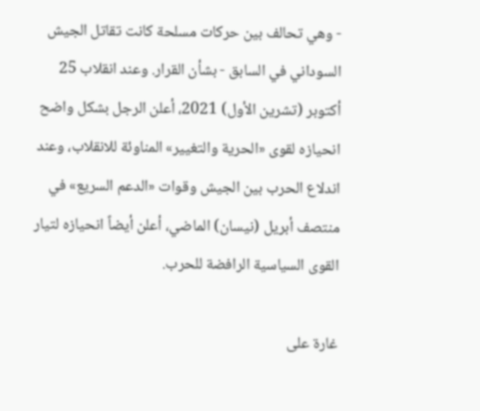- وهي تحالف بين حركات مسلحة كانت تقاتل الجيش السوداني في السابق - بشأن القرار. وعند انقلاب 25 أكتوبر (تشرين الأول) 2021، أعلن الرجل بشكل واضح انحيازه لقوى «الحرية والتغيير» المناوئة للانقلاب، وعند اندلاع الحرب بين الجيش وقوات «الدعم السريع» في منتصف أبريل (نيسان) الماضي، أعلن أيضاً انحيازه لتيار القوى السياسية الرافضة للحرب.

غارة على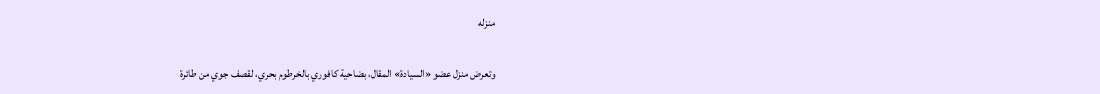منزله

وتعرض منزل عضو «السيادة» المقال، بضاحية كافوري بالخرطوم بحري، لقصف جوي من طائرة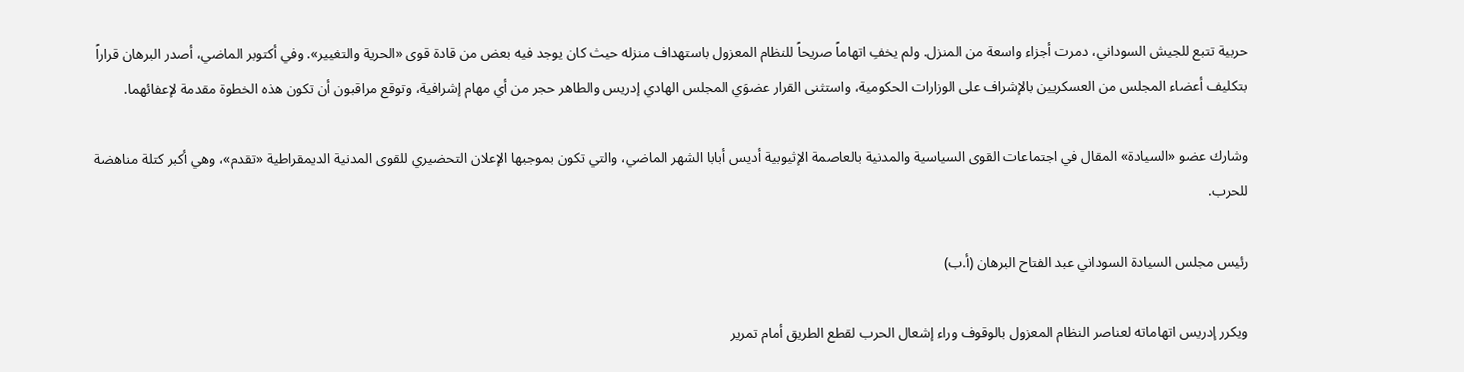حربية تتبع للجيش السوداني، دمرت أجزاء واسعة من المنزل. ولم يخفِ اتهاماً صريحاً للنظام المعزول باستهداف منزله حيث كان يوجد فيه بعض من قادة قوى «الحرية والتغيير». وفي أكتوبر الماضي، أصدر البرهان قراراً بتكليف أعضاء المجلس من العسكريين بالإشراف على الوزارات الحكومية، واستثنى القرار عضوَي المجلس الهادي إدريس والطاهر حجر من أي مهام إشرافية، وتوقع مراقبون أن تكون هذه الخطوة مقدمة لإعفائهما.

وشارك عضو «السيادة» المقال في اجتماعات القوى السياسية والمدنية بالعاصمة الإثيوبية أديس أبابا الشهر الماضي، والتي تكون بموجبها الإعلان التحضيري للقوى المدنية الديمقراطية «تقدم»، وهي أكبر كتلة مناهضة للحرب.

رئيس مجلس السيادة السوداني عبد الفتاح البرهان (أ.ب)

ويكرر إدريس اتهاماته لعناصر النظام المعزول بالوقوف وراء إشعال الحرب لقطع الطريق أمام تمرير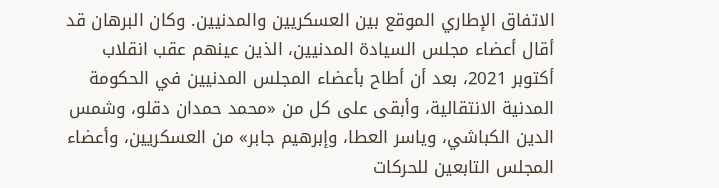الاتفاق الإطاري الموقع بين العسكريين والمدنيين. وكان البرهان قد أقال أعضاء مجلس السيادة المدنيين، الذين عينهم عقب انقلاب أكتوبر 2021، بعد أن أطاح بأعضاء المجلس المدنيين في الحكومة المدنية الانتقالية، وأبقى على كل من «محمد حمدان دقلو، وشمس الدين الكباشي، وياسر العطا، وإبرهيم جابر» من العسكريين، وأعضاء المجلس التابعين للحركات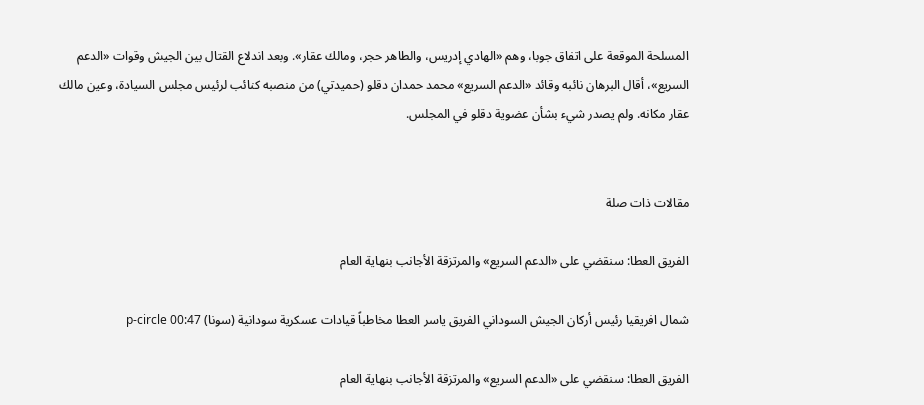المسلحة الموقعة على اتفاق جوبا، وهم «الهادي إدريس، والطاهر حجر، ومالك عقار». وبعد اندلاع القتال بين الجيش وقوات «الدعم السريع»، أقال البرهان نائبه وقائد «الدعم السريع» محمد حمدان دقلو (حميدتي) من منصبه كنائب لرئيس مجلس السيادة، وعين مالك عقار مكانه. ولم يصدر شيء بشأن عضوية دقلو في المجلس.


مقالات ذات صلة

الفريق العطا: سنقضي على «الدعم السريع» والمرتزقة الأجانب بنهاية العام

شمال افريقيا رئيس أركان الجيش السوداني الفريق ياسر العطا مخاطباً قيادات عسكرية سودانية (سونا) p-circle 00:47

الفريق العطا: سنقضي على «الدعم السريع» والمرتزقة الأجانب بنهاية العام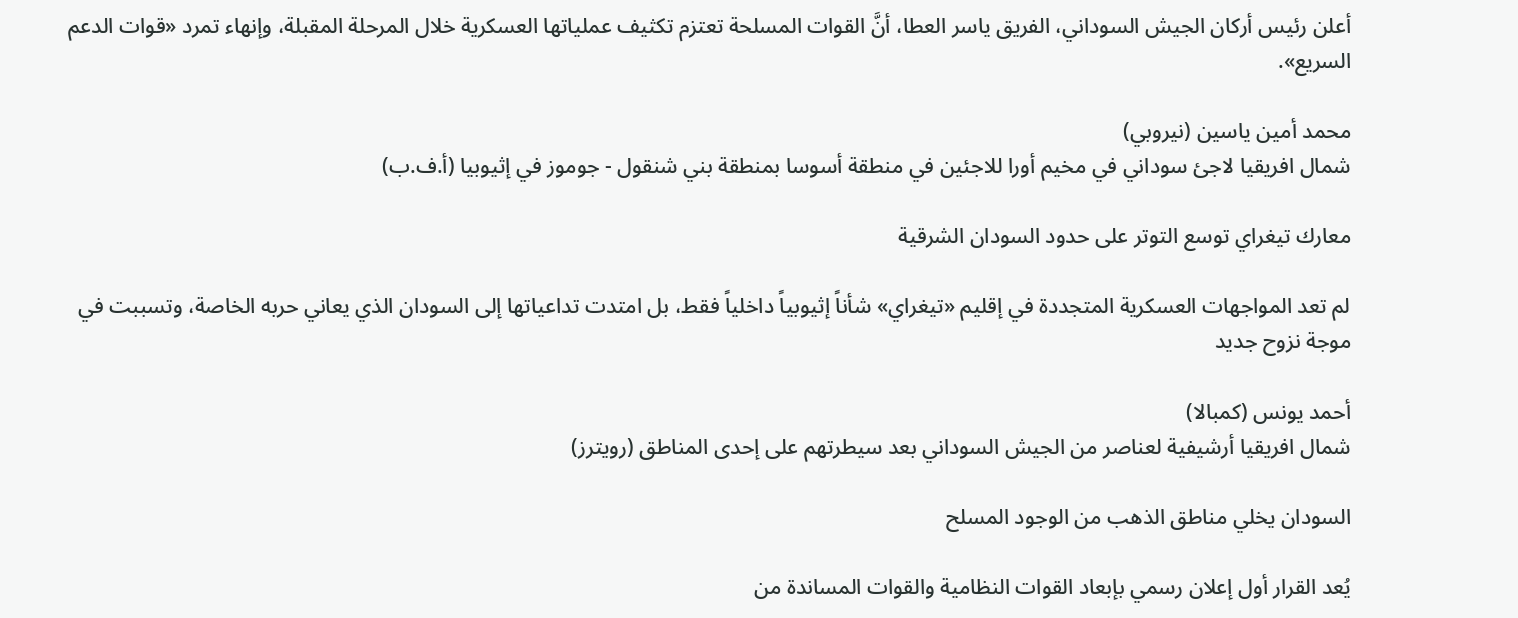أعلن رئيس أركان الجيش السوداني، الفريق ياسر العطا، أنَّ القوات المسلحة تعتزم تكثيف عملياتها العسكرية خلال المرحلة المقبلة، وإنهاء تمرد «قوات الدعم السريع».

محمد أمين ياسين (نيروبي)
شمال افريقيا لاجئ سوداني في مخيم أورا للاجئين في منطقة أسوسا بمنطقة بني شنقول - جوموز في إثيوبيا (أ.ف.ب)

معارك تيغراي توسع التوتر على حدود السودان الشرقية

لم تعد المواجهات العسكرية المتجددة في إقليم «تيغراي» شأناً إثيوبياً داخلياً فقط، بل امتدت تداعياتها إلى السودان الذي يعاني حربه الخاصة، وتسببت في موجة نزوح جديد

أحمد يونس (كمبالا)
شمال افريقيا أرشيفية لعناصر من الجيش السوداني بعد سيطرتهم على إحدى المناطق (رويترز)

السودان يخلي مناطق الذهب من الوجود المسلح

يُعد القرار أول إعلان رسمي بإبعاد القوات النظامية والقوات المساندة من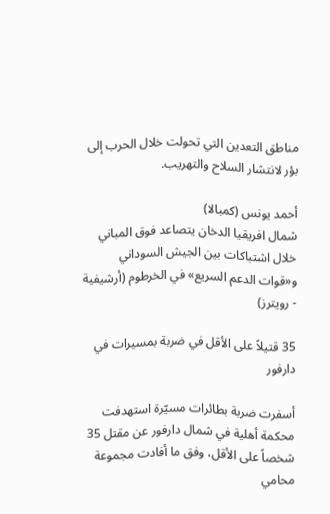مناطق التعدين التي تحولت خلال الحرب إلى بؤر لانتشار السلاح والتهريب.

أحمد يونس (كمبالا)
شمال افريقيا الدخان يتصاعد فوق المباني خلال اشتباكات بين الجيش السوداني و«قوات الدعم السريع» في الخرطوم (أرشيفية - رويترز)

35 قتيلاً على الأقل في ضربة بمسيرات في دارفور

أسفرت ضربة بطائرات مسيّرة استهدفت محكمة أهلية في شمال دارفور عن مقتل 35 شخصاً على الأقل، وفق ما أفادت مجموعة محامي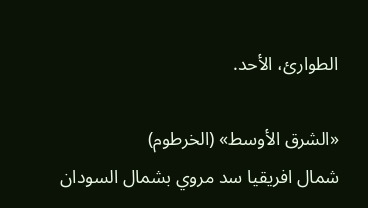الطوارئ، الأحد.

«الشرق الأوسط» (الخرطوم)
شمال افريقيا سد مروي بشمال السودان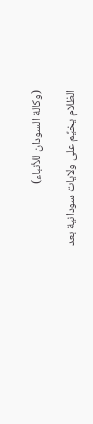(وكالة السودان للأنباء)

الظلام يخيِّم على ولايات سودانية بعد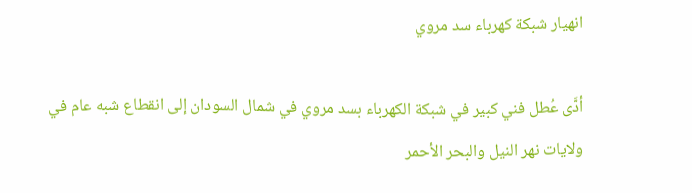انهيار شبكة كهرباء سد مروي

أدَّى عُطل فني كبير في شبكة الكهرباء بسد مروي في شمال السودان إلى انقطاع شبه عام في ولايات نهر النيل والبحر الأحمر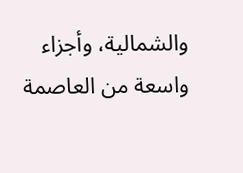والشمالية، وأجزاء واسعة من العاصمة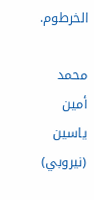الخرطوم.

محمد أمين ياسين (نيروبي)